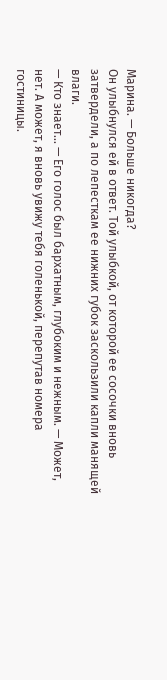Марина. — Больше никогда?
Он улыбнулся ей в ответ. Той улыбкой, от которой ее сосочки вновь затвердели, а по лепесткам ее нижних губок заскользили капли манящей влаги.
— Кто знает... — Его голос был бархатным, глубоким и нежным. — Может, нет. А может, я вновь увижу тебя голенькой, перепутав номера гостиницы.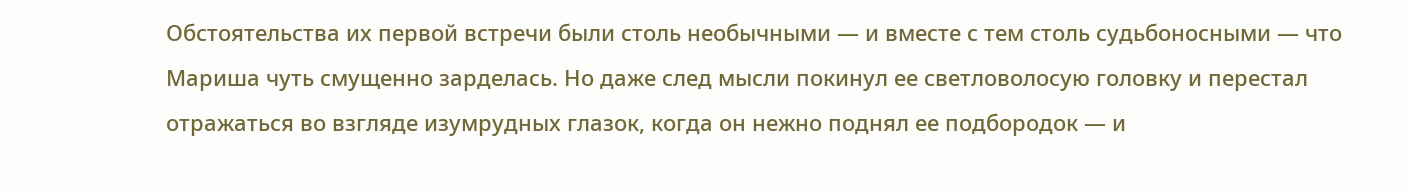Обстоятельства их первой встречи были столь необычными — и вместе с тем столь судьбоносными — что Мариша чуть смущенно зарделась. Но даже след мысли покинул ее светловолосую головку и перестал отражаться во взгляде изумрудных глазок, когда он нежно поднял ее подбородок — и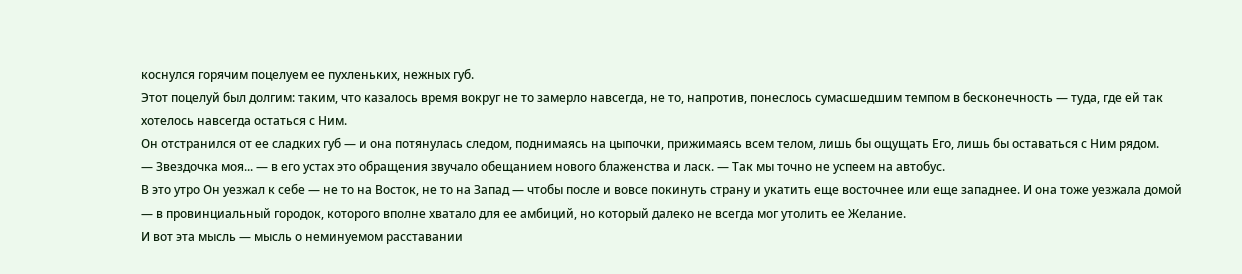коснулся горячим поцелуем ее пухленьких, нежных губ.
Этот поцелуй был долгим: таким, что казалось время вокруг не то замерло навсегда, не то, напротив, понеслось сумасшедшим темпом в бесконечность — туда, где ей так хотелось навсегда остаться с Ним.
Он отстранился от ее сладких губ — и она потянулась следом, поднимаясь на цыпочки, прижимаясь всем телом, лишь бы ощущать Его, лишь бы оставаться с Ним рядом.
— Звездочка моя... — в его устах это обращения звучало обещанием нового блаженства и ласк. — Так мы точно не успеем на автобус.
В это утро Он уезжал к себе — не то на Восток, не то на Запад — чтобы после и вовсе покинуть страну и укатить еще восточнее или еще западнее. И она тоже уезжала домой — в провинциальный городок, которого вполне хватало для ее амбиций, но который далеко не всегда мог утолить ее Желание.
И вот эта мысль — мысль о неминуемом расставании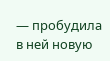— пробудила в ней новую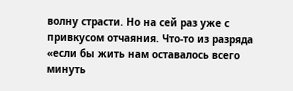волну страсти. Но на сей раз уже с привкусом отчаяния. Что-то из разряда «если бы жить нам оставалось всего минуть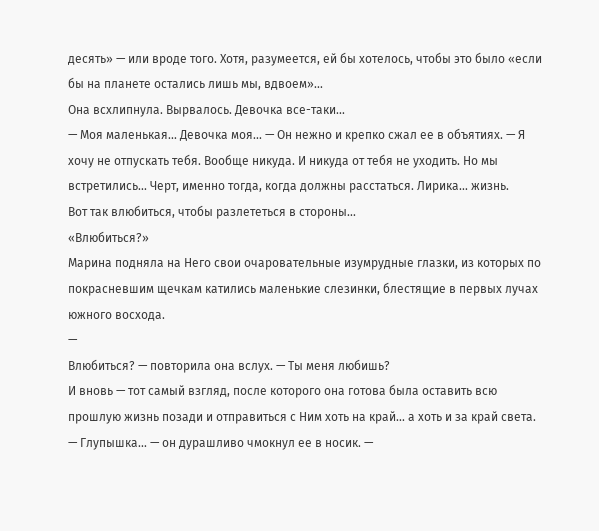десять» — или вроде того. Хотя, разумеется, ей бы хотелось, чтобы это было «если бы на планете остались лишь мы, вдвоем»...
Она всхлипнула. Вырвалось. Девочка все-таки...
— Моя маленькая... Девочка моя... — Он нежно и крепко сжал ее в объятиях. — Я хочу не отпускать тебя. Вообще никуда. И никуда от тебя не уходить. Но мы встретились... Черт, именно тогда, когда должны расстаться. Лирика... жизнь.
Вот так влюбиться, чтобы разлететься в стороны...
«Влюбиться?»
Марина подняла на Него свои очаровательные изумрудные глазки, из которых по покрасневшим щечкам катились маленькие слезинки, блестящие в первых лучах южного восхода.
—
Влюбиться? — повторила она вслух. — Ты меня любишь?
И вновь — тот самый взгляд, после которого она готова была оставить всю прошлую жизнь позади и отправиться с Ним хоть на край... а хоть и за край света.
— Глупышка... — он дурашливо чмокнул ее в носик. —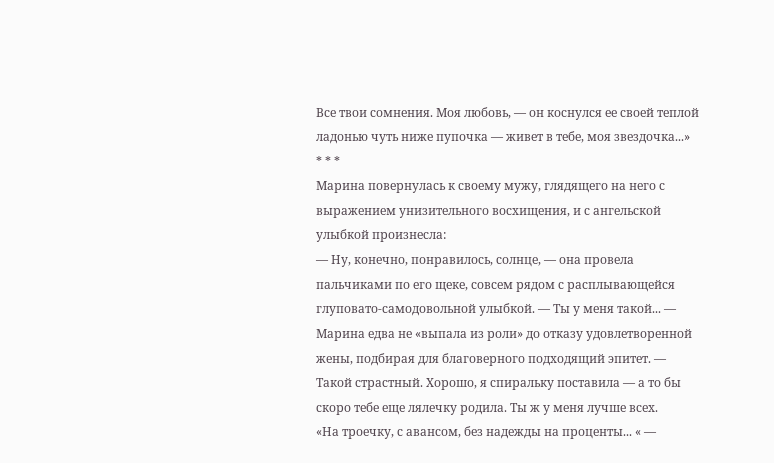Все твои сомнения. Моя любовь, — он коснулся ее своей теплой ладонью чуть ниже пупочка — живет в тебе, моя звездочка...»
* * *
Марина повернулась к своему мужу, глядящего на него с выражением унизительного восхищения, и с ангельской улыбкой произнесла:
— Ну, конечно, понравилось, солнце, — она провела пальчиками по его щеке, совсем рядом с расплывающейся глуповато-самодовольной улыбкой. — Ты у меня такой... — Марина едва не «выпала из роли» до отказу удовлетворенной жены, подбирая для благоверного подходящий эпитет. — Такой страстный. Хорошо, я спиральку поставила — а то бы скоро тебе еще лялечку родила. Ты ж у меня лучше всех.
«На троечку, с авансом, без надежды на проценты... « —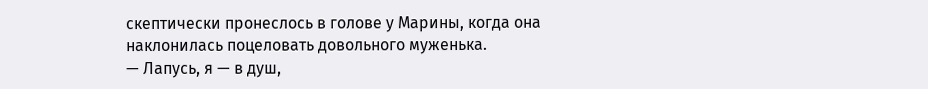скептически пронеслось в голове у Марины, когда она наклонилась поцеловать довольного муженька.
— Лапусь, я — в душ,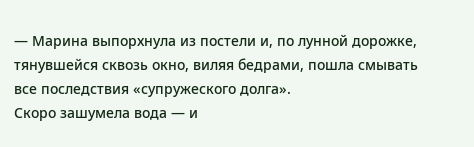— Марина выпорхнула из постели и, по лунной дорожке, тянувшейся сквозь окно, виляя бедрами, пошла смывать все последствия «супружеского долга».
Скоро зашумела вода — и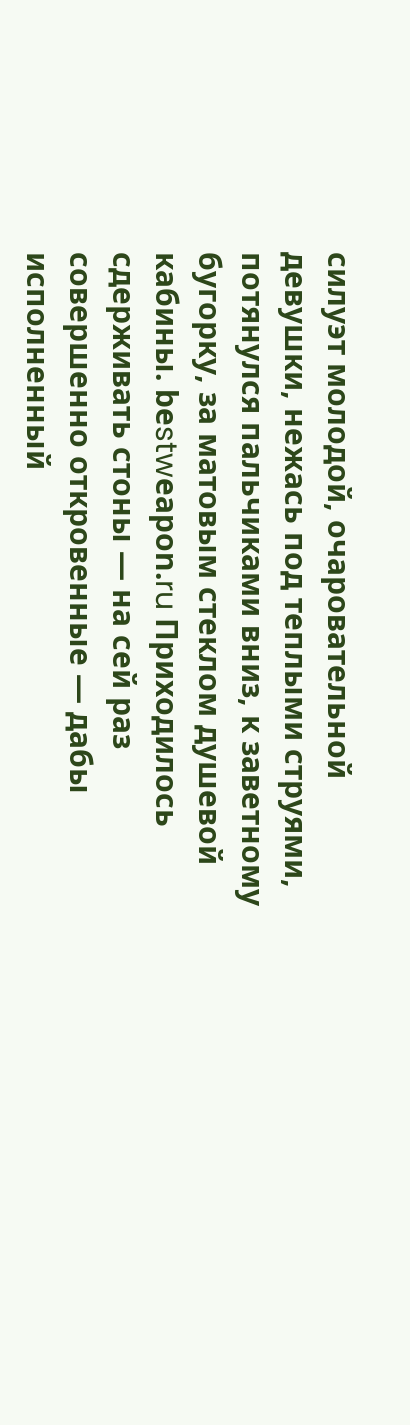силуэт молодой, очаровательной девушки, нежась под теплыми струями, потянулся пальчиками вниз, к заветному бугорку, за матовым стеклом душевой кабины. bеstwеаpоn.ru Приходилось сдерживать стоны — на сей раз совершенно откровенные — дабы исполненный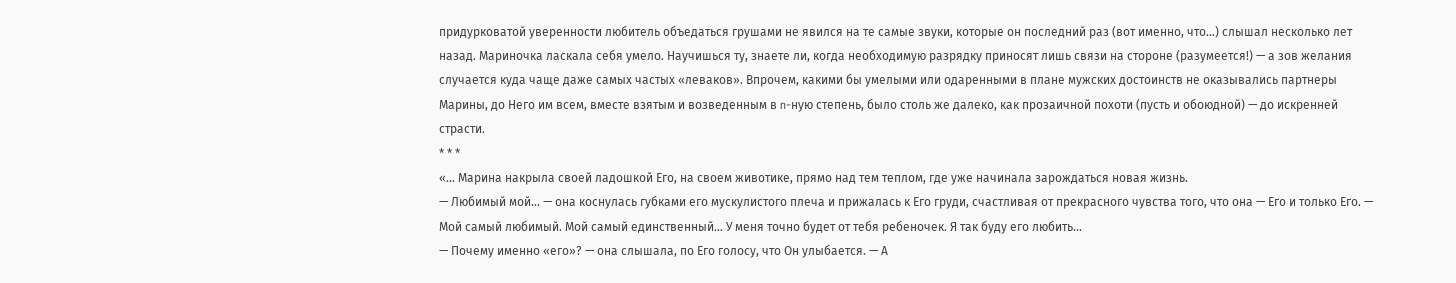придурковатой уверенности любитель объедаться грушами не явился на те самые звуки, которые он последний раз (вот именно, что...) слышал несколько лет назад. Мариночка ласкала себя умело. Научишься ту, знаете ли, когда необходимую разрядку приносят лишь связи на стороне (разумеется!) — а зов желания случается куда чаще даже самых частых «леваков». Впрочем, какими бы умелыми или одаренными в плане мужских достоинств не оказывались партнеры Марины, до Него им всем, вместе взятым и возведенным в n-ную степень, было столь же далеко, как прозаичной похоти (пусть и обоюдной) — до искренней страсти.
* * *
«... Марина накрыла своей ладошкой Его, на своем животике, прямо над тем теплом, где уже начинала зарождаться новая жизнь.
— Любимый мой... — она коснулась губками его мускулистого плеча и прижалась к Его груди, счастливая от прекрасного чувства того, что она — Его и только Его. — Мой самый любимый. Мой самый единственный... У меня точно будет от тебя ребеночек. Я так буду его любить...
— Почему именно «его»? — она слышала, по Его голосу, что Он улыбается. — А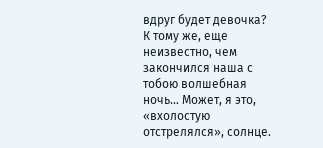вдруг будет девочка? К тому же, еще неизвестно, чем закончился наша с тобою волшебная ночь... Может, я это, «вхолостую отстрелялся», солнце.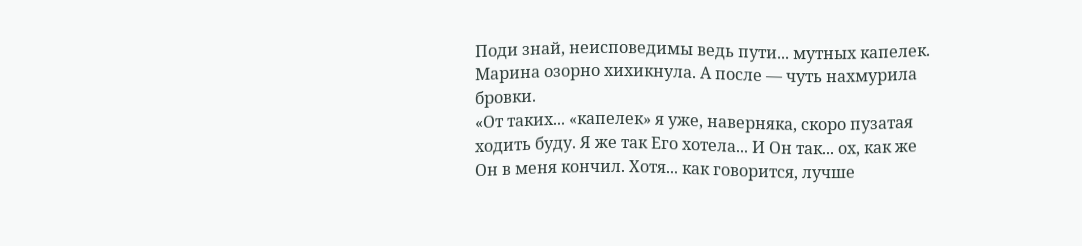Поди знай, неисповедимы ведь пути... мутных капелек.
Марина озорно хихикнула. А после — чуть нахмурила бровки.
«От таких... «капелек» я уже, наверняка, скоро пузатая ходить буду. Я же так Его хотела... И Он так... ох, как же Он в меня кончил. Хотя... как говорится, лучше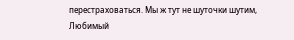перестраховаться. Мы ж тут не шуточки шутим, Любимый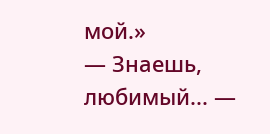мой.»
— Знаешь, любимый... —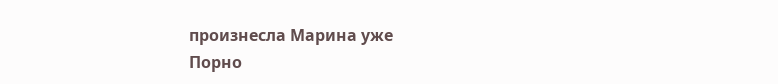произнесла Марина уже
Порно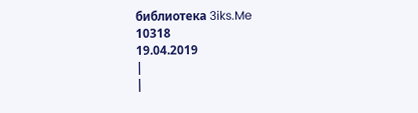библиотека 3iks.Me
10318
19.04.2019
|
|